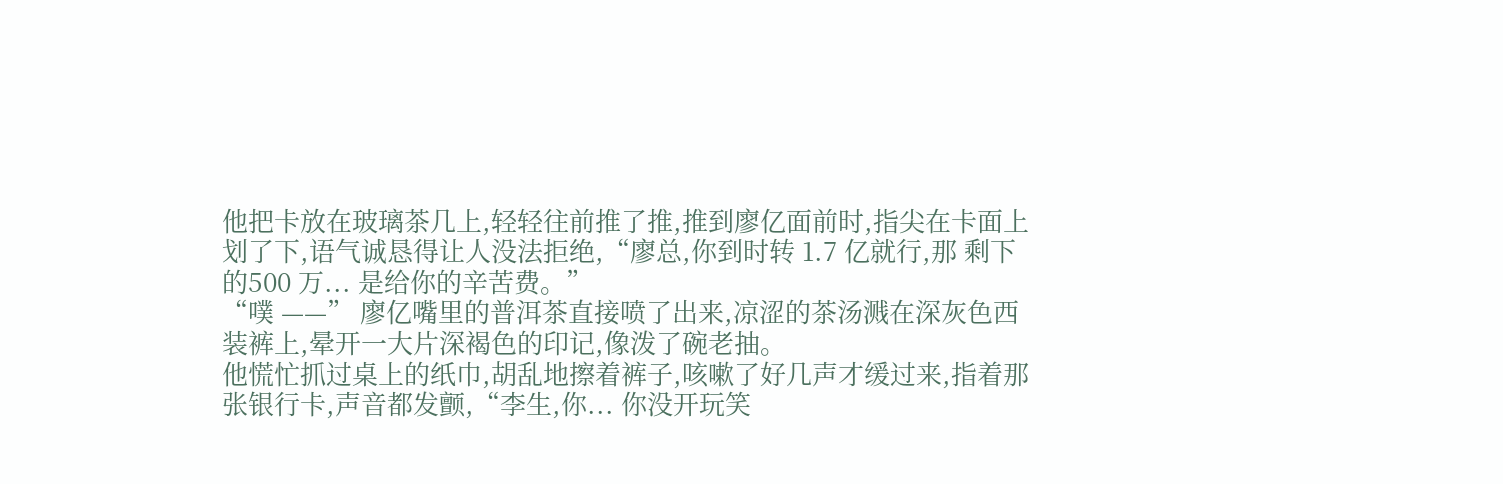他把卡放在玻璃茶几上,轻轻往前推了推,推到廖亿面前时,指尖在卡面上划了下,语气诚恳得让人没法拒绝,“廖总,你到时转 1.7 亿就行,那 剩下的500 万... 是给你的辛苦费。”
“噗 ——” 廖亿嘴里的普洱茶直接喷了出来,凉涩的茶汤溅在深灰色西装裤上,晕开一大片深褐色的印记,像泼了碗老抽。
他慌忙抓过桌上的纸巾,胡乱地擦着裤子,咳嗽了好几声才缓过来,指着那张银行卡,声音都发颤,“李生,你... 你没开玩笑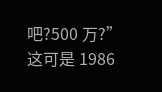吧?500 万?”
这可是 1986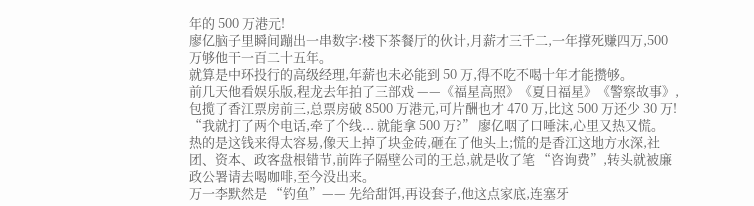年的 500 万港元!
廖亿脑子里瞬间蹦出一串数字:楼下茶餐厅的伙计,月薪才三千二,一年撑死赚四万,500 万够他干一百二十五年。
就算是中环投行的高级经理,年薪也未必能到 50 万,得不吃不喝十年才能攒够。
前几天他看娱乐版,程龙去年拍了三部戏 ——《福星高照》《夏日福星》《警察故事》,包揽了香江票房前三,总票房破 8500 万港元,可片酬也才 470 万,比这 500 万还少 30 万!
“我就打了两个电话,牵了个线... 就能拿 500 万?” 廖亿咽了口唾沫,心里又热又慌。
热的是这钱来得太容易,像天上掉了块金砖,砸在了他头上;慌的是香江这地方水深,社团、资本、政客盘根错节,前阵子隔壁公司的王总,就是收了笔 “咨询费”,转头就被廉政公署请去喝咖啡,至今没出来。
万一李默然是 “钓鱼”—— 先给甜饵,再设套子,他这点家底,连塞牙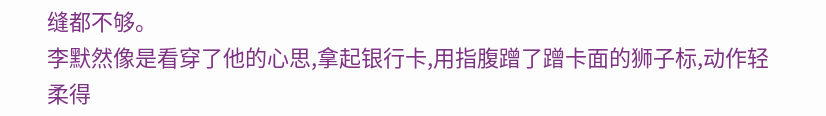缝都不够。
李默然像是看穿了他的心思,拿起银行卡,用指腹蹭了蹭卡面的狮子标,动作轻柔得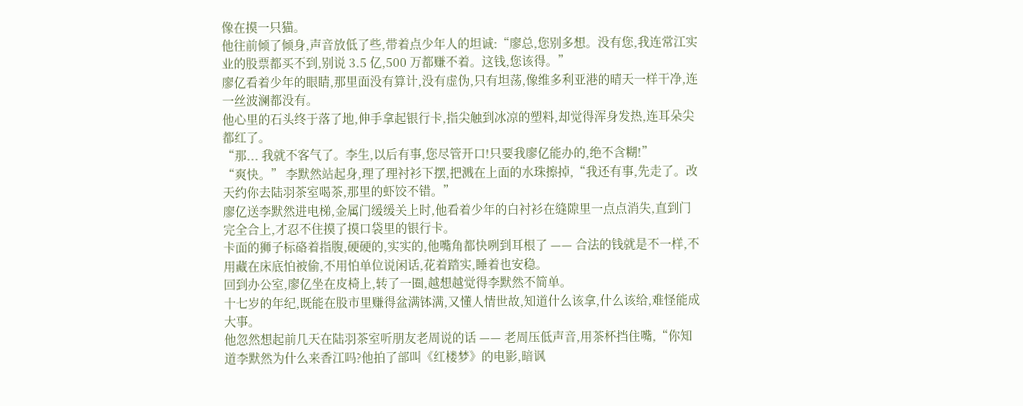像在摸一只猫。
他往前倾了倾身,声音放低了些,带着点少年人的坦诚:“廖总,您别多想。没有您,我连常江实业的股票都买不到,别说 3.5 亿,500 万都赚不着。这钱,您该得。”
廖亿看着少年的眼睛,那里面没有算计,没有虚伪,只有坦荡,像维多利亚港的晴天一样干净,连一丝波澜都没有。
他心里的石头终于落了地,伸手拿起银行卡,指尖触到冰凉的塑料,却觉得浑身发热,连耳朵尖都红了。
“那... 我就不客气了。李生,以后有事,您尽管开口!只要我廖亿能办的,绝不含糊!”
“爽快。” 李默然站起身,理了理衬衫下摆,把溅在上面的水珠擦掉,“我还有事,先走了。改天约你去陆羽茶室喝茶,那里的虾饺不错。”
廖亿送李默然进电梯,金属门缓缓关上时,他看着少年的白衬衫在缝隙里一点点消失,直到门完全合上,才忍不住摸了摸口袋里的银行卡。
卡面的狮子标硌着指腹,硬硬的,实实的,他嘴角都快咧到耳根了 —— 合法的钱就是不一样,不用藏在床底怕被偷,不用怕单位说闲话,花着踏实,睡着也安稳。
回到办公室,廖亿坐在皮椅上,转了一圈,越想越觉得李默然不简单。
十七岁的年纪,既能在股市里赚得盆满钵满,又懂人情世故,知道什么该拿,什么该给,难怪能成大事。
他忽然想起前几天在陆羽茶室听朋友老周说的话 —— 老周压低声音,用茶杯挡住嘴,“你知道李默然为什么来香江吗?他拍了部叫《红楼梦》的电影,暗讽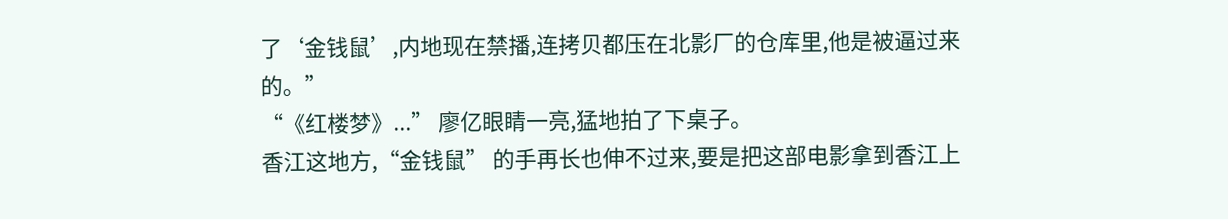了‘金钱鼠’,内地现在禁播,连拷贝都压在北影厂的仓库里,他是被逼过来的。”
“《红楼梦》...” 廖亿眼睛一亮,猛地拍了下桌子。
香江这地方,“金钱鼠” 的手再长也伸不过来,要是把这部电影拿到香江上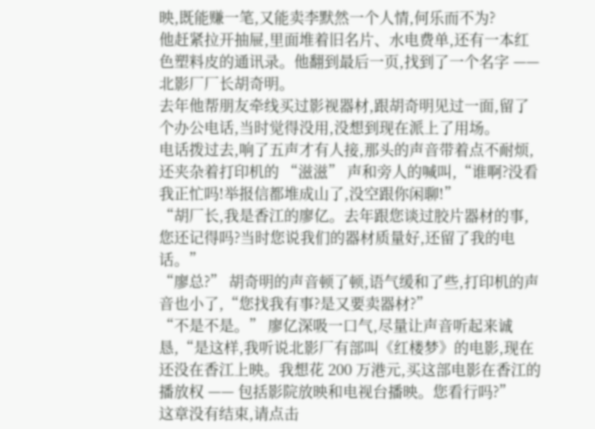映,既能赚一笔,又能卖李默然一个人情,何乐而不为?
他赶紧拉开抽屉,里面堆着旧名片、水电费单,还有一本红色塑料皮的通讯录。他翻到最后一页,找到了一个名字 —— 北影厂厂长胡奇明。
去年他帮朋友牵线买过影视器材,跟胡奇明见过一面,留了个办公电话,当时觉得没用,没想到现在派上了用场。
电话拨过去,响了五声才有人接,那头的声音带着点不耐烦,还夹杂着打印机的 “滋滋” 声和旁人的喊叫,“谁啊?没看我正忙吗!举报信都堆成山了,没空跟你闲聊!”
“胡厂长,我是香江的廖亿。去年跟您谈过胶片器材的事,您还记得吗?当时您说我们的器材质量好,还留了我的电话。”
“廖总?” 胡奇明的声音顿了顿,语气缓和了些,打印机的声音也小了,“您找我有事?是又要卖器材?”
“不是不是。” 廖亿深吸一口气,尽量让声音听起来诚恳,“是这样,我听说北影厂有部叫《红楼梦》的电影,现在还没在香江上映。我想花 200 万港元,买这部电影在香江的播放权 —— 包括影院放映和电视台播映。您看行吗?”
这章没有结束,请点击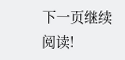下一页继续阅读!